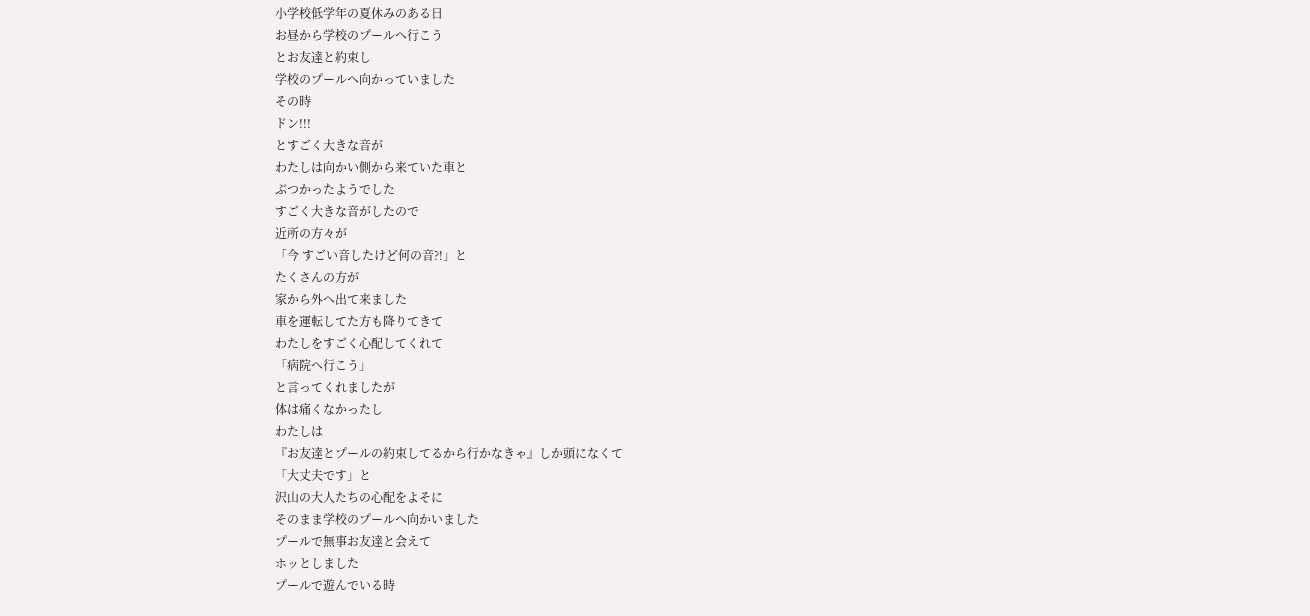小学校低学年の夏休みのある日
お昼から学校のプールへ行こう
とお友達と約束し
学校のプールへ向かっていました
その時
ドン!!!
とすごく大きな音が
わたしは向かい側から来ていた車と
ぶつかったようでした
すごく大きな音がしたので
近所の方々が
「今 すごい音したけど何の音?!」と
たくさんの方が
家から外へ出て来ました
車を運転してた方も降りてきて
わたしをすごく心配してくれて
「病院へ行こう」
と言ってくれましたが
体は痛くなかったし
わたしは
『お友達とプールの約束してるから行かなきゃ』しか頭になくて
「大丈夫です」と
沢山の大人たちの心配をよそに
そのまま学校のプールへ向かいました
プールで無事お友達と会えて
ホッとしました
プールで遊んでいる時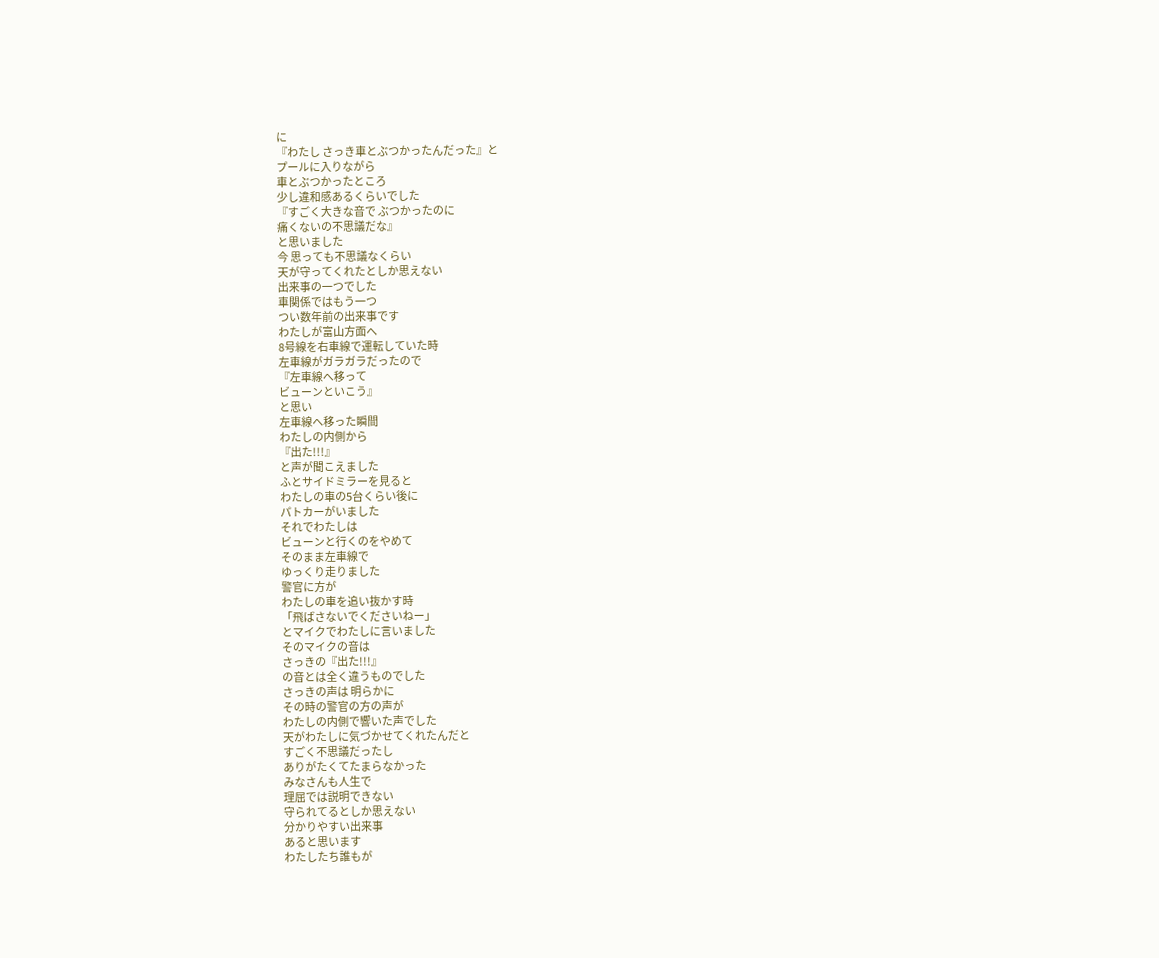に
『わたし さっき車とぶつかったんだった』と
プールに入りながら
車とぶつかったところ
少し違和感あるくらいでした
『すごく大きな音で ぶつかったのに
痛くないの不思議だな』
と思いました
今 思っても不思議なくらい
天が守ってくれたとしか思えない
出来事の一つでした
車関係ではもう一つ
つい数年前の出来事です
わたしが富山方面へ
8号線を右車線で運転していた時
左車線がガラガラだったので
『左車線へ移って
ビューンといこう』
と思い
左車線へ移った瞬間
わたしの内側から
『出た!!!』
と声が聞こえました
ふとサイドミラーを見ると
わたしの車の5台くらい後に
パトカーがいました
それでわたしは
ビューンと行くのをやめて
そのまま左車線で
ゆっくり走りました
警官に方が
わたしの車を追い抜かす時
「飛ばさないでくださいねー」
とマイクでわたしに言いました
そのマイクの音は
さっきの『出た!!!』
の音とは全く違うものでした
さっきの声は 明らかに
その時の警官の方の声が
わたしの内側で響いた声でした
天がわたしに気づかせてくれたんだと
すごく不思議だったし
ありがたくてたまらなかった
みなさんも人生で
理屈では説明できない
守られてるとしか思えない
分かりやすい出来事
あると思います
わたしたち誰もが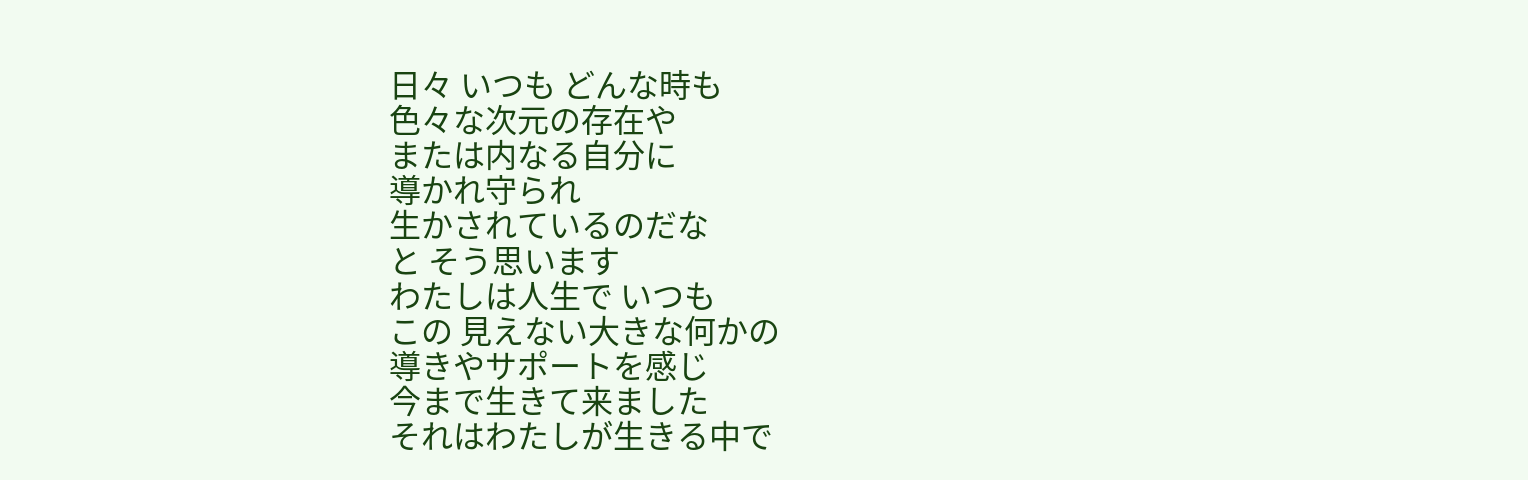日々 いつも どんな時も
色々な次元の存在や
または内なる自分に
導かれ守られ
生かされているのだな
と そう思います
わたしは人生で いつも
この 見えない大きな何かの
導きやサポートを感じ
今まで生きて来ました
それはわたしが生きる中で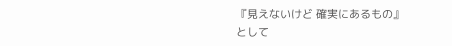『見えないけど 確実にあるもの』
として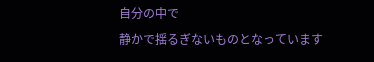自分の中で
静かで揺るぎないものとなっています